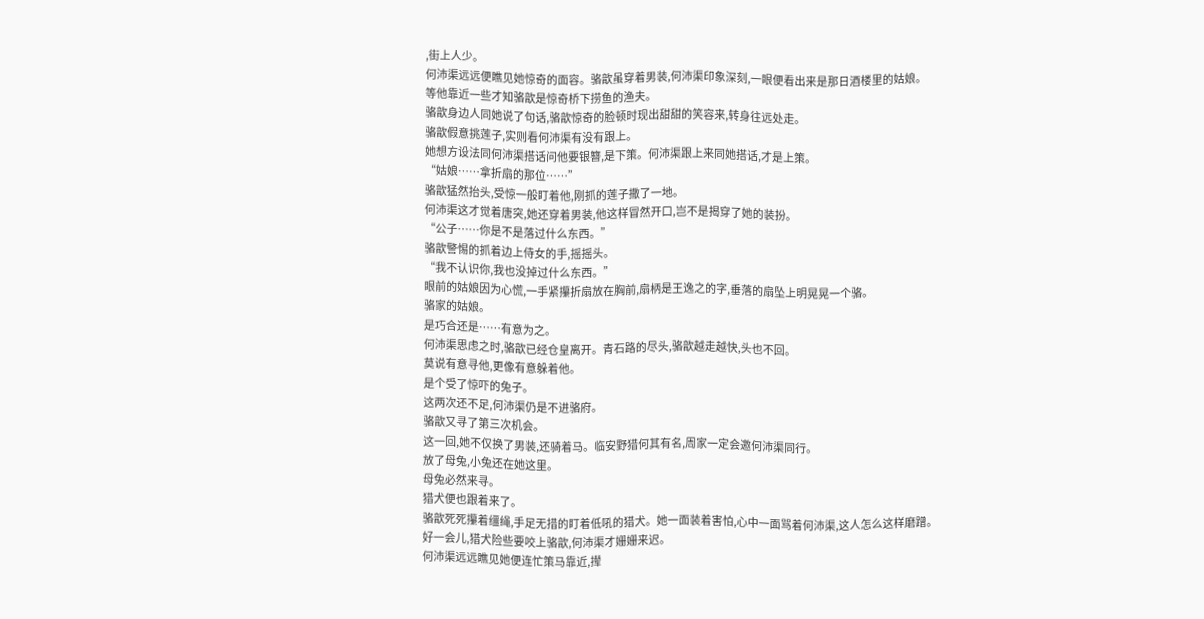,街上人少。
何沛渠远远便瞧见她惊奇的面容。骆歆虽穿着男装,何沛渠印象深刻,一眼便看出来是那日酒楼里的姑娘。
等他靠近一些才知骆歆是惊奇桥下捞鱼的渔夫。
骆歆身边人同她说了句话,骆歆惊奇的脸顿时现出甜甜的笑容来,转身往远处走。
骆歆假意挑莲子,实则看何沛渠有没有跟上。
她想方设法同何沛渠搭话问他要银簪,是下策。何沛渠跟上来同她搭话,才是上策。
“姑娘……拿折扇的那位……”
骆歆猛然抬头,受惊一般盯着他,刚抓的莲子撒了一地。
何沛渠这才觉着唐突,她还穿着男装,他这样冒然开口,岂不是揭穿了她的装扮。
“公子……你是不是落过什么东西。”
骆歆警惕的抓着边上侍女的手,摇摇头。
“我不认识你,我也没掉过什么东西。”
眼前的姑娘因为心慌,一手紧攥折扇放在胸前,扇柄是王逸之的字,垂落的扇坠上明晃晃一个骆。
骆家的姑娘。
是巧合还是……有意为之。
何沛渠思虑之时,骆歆已经仓皇离开。青石路的尽头,骆歆越走越快,头也不回。
莫说有意寻他,更像有意躲着他。
是个受了惊吓的兔子。
这两次还不足,何沛渠仍是不进骆府。
骆歆又寻了第三次机会。
这一回,她不仅换了男装,还骑着马。临安野猎何其有名,周家一定会邀何沛渠同行。
放了母兔,小兔还在她这里。
母兔必然来寻。
猎犬便也跟着来了。
骆歆死死攥着缰绳,手足无措的盯着低吼的猎犬。她一面装着害怕,心中一面骂着何沛渠,这人怎么这样磨蹭。
好一会儿,猎犬险些要咬上骆歆,何沛渠才姗姗来迟。
何沛渠远远瞧见她便连忙策马靠近,撵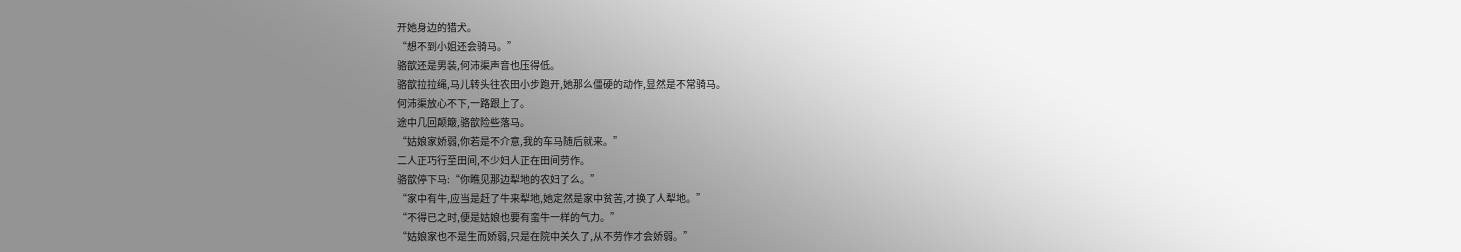开她身边的猎犬。
“想不到小姐还会骑马。”
骆歆还是男装,何沛渠声音也压得低。
骆歆拉拉绳,马儿转头往农田小步跑开,她那么僵硬的动作,显然是不常骑马。
何沛渠放心不下,一路跟上了。
途中几回颠簸,骆歆险些落马。
“姑娘家娇弱,你若是不介意,我的车马随后就来。”
二人正巧行至田间,不少妇人正在田间劳作。
骆歆停下马:“你瞧见那边犁地的农妇了么。”
“家中有牛,应当是赶了牛来犁地,她定然是家中贫苦,才换了人犁地。”
“不得已之时,便是姑娘也要有蛮牛一样的气力。”
“姑娘家也不是生而娇弱,只是在院中关久了,从不劳作才会娇弱。”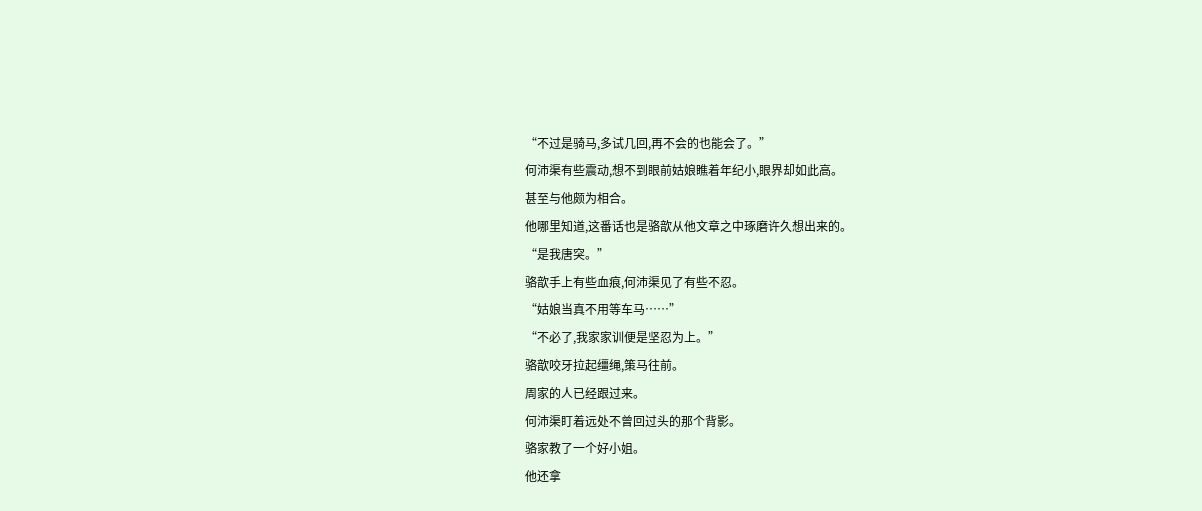“不过是骑马,多试几回,再不会的也能会了。”
何沛渠有些震动,想不到眼前姑娘瞧着年纪小,眼界却如此高。
甚至与他颇为相合。
他哪里知道,这番话也是骆歆从他文章之中琢磨许久想出来的。
“是我唐突。”
骆歆手上有些血痕,何沛渠见了有些不忍。
“姑娘当真不用等车马……”
“不必了,我家家训便是坚忍为上。”
骆歆咬牙拉起缰绳,策马往前。
周家的人已经跟过来。
何沛渠盯着远处不曾回过头的那个背影。
骆家教了一个好小姐。
他还拿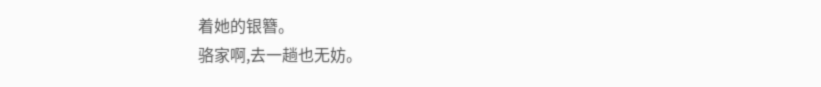着她的银簪。
骆家啊,去一趟也无妨。